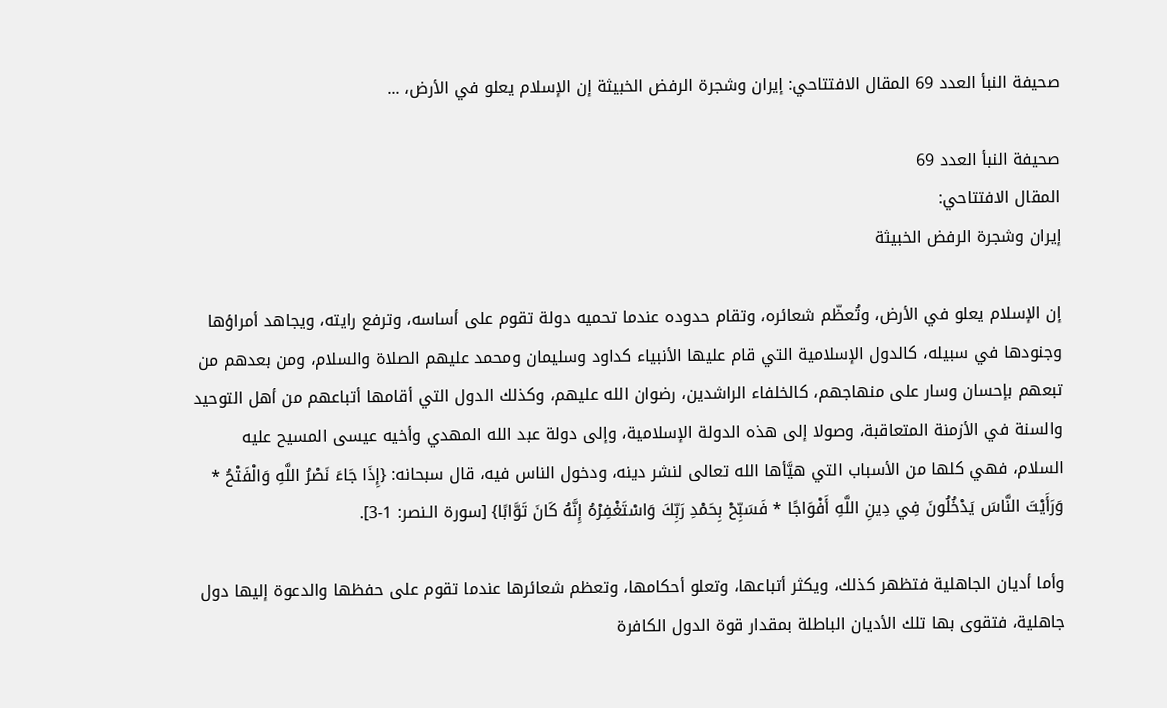صحيفة النبأ العدد 69 المقال الافتتاحي: إيران وشجرة الرفض الخبيثة إن الإسلام يعلو في الأرض، ...

صحيفة النبأ العدد 69
المقال الافتتاحي:
إيران وشجرة الرفض الخبيثة

إن الإسلام يعلو في الأرض، وتُعظّم شعائره، وتقام حدوده عندما تحميه دولة تقوم على أساسه، وترفع رايته، ويجاهد أمراؤها وجنودها في سبيله، كالدول الإسلامية التي قام عليها الأنبياء كداود وسليمان ومحمد عليهم الصلاة والسلام، ومن بعدهم من تبعهم بإحسان وسار على منهاجهم، كالخلفاء الراشدين، رضوان الله عليهم، وكذلك الدول التي أقامها أتباعهم من أهل التوحيد والسنة في الأزمنة المتعاقبة، وصولا إلى هذه الدولة الإسلامية، وإلى دولة عبد الله المهدي وأخيه عيسى المسيح عليه السلام، فهي كلها من الأسباب التي هيَّأها الله تعالى لنشر دينه، ودخول الناس فيه، قال سبحانه: {إِذَا جَاءَ نَصْرُ اللَّهِ وَالْفَتْحُ * وَرَأَيْتَ النَّاسَ يَدْخُلُونَ فِي دِينِ اللَّهِ أَفْوَاجًا * فَسَبِّحْ بِحَمْدِ رَبِّكَ وَاسْتَغْفِرْهُ إِنَّهُ كَانَ تَوَّابًا} [سورة الـنصر: 1-3].

وأما أديان الجاهلية فتظهر كذلك، ويكثر أتباعها، وتعلو أحكامها، وتعظم شعائرها عندما تقوم على حفظها والدعوة إليها دول جاهلية، فتقوى بها تلك الأديان الباطلة بمقدار قوة الدول الكافرة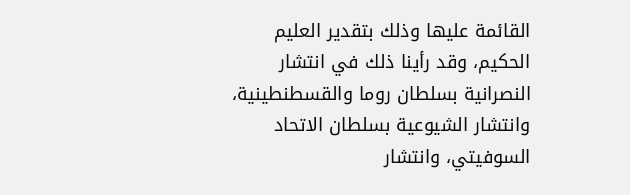القائمة عليها وذلك بتقدير العليم الحكيم، وقد رأينا ذلك في انتشار النصرانية بسلطان روما والقسطنطينية، وانتشار الشيوعية بسلطان الاتحاد السوفيتي، وانتشار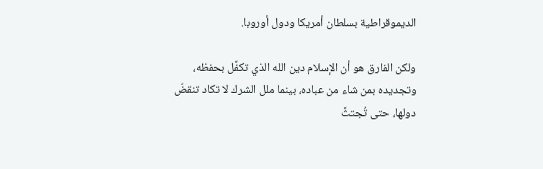الديموقراطية بسلطان أمريكا ودول أوروبا.

ولكن الفارق هو أن الإسلام دين الله الذي تكفَّل بحفظه، وتجديده بمن شاء من عباده، بينما ملل الشرك لا تكاد تنقضّ دولها، حتى تُجتثَّ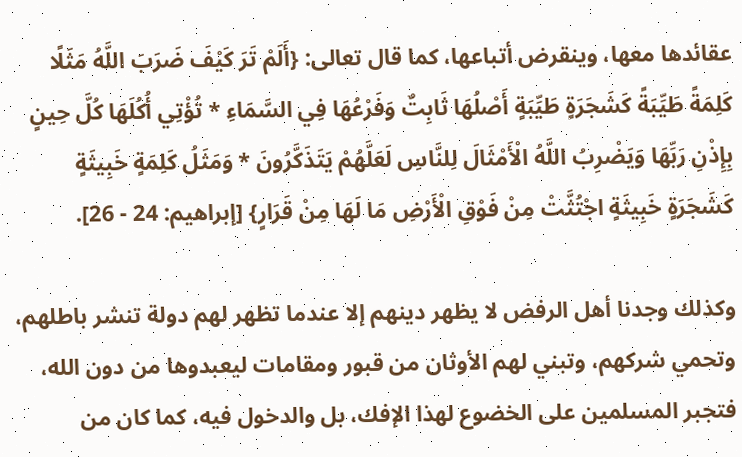عقائدها معها، وينقرض أتباعها، كما قال تعالى: {أَلَمْ تَرَ كَيْفَ ضَرَبَ اللَّهُ مَثَلًا كَلِمَةً طَيِّبَةً كَشَجَرَةٍ طَيِّبَةٍ أَصْلُهَا ثَابِتٌ وَفَرْعُهَا فِي السَّمَاءِ * تُؤْتِي أُكُلَهَا كُلَّ حِينٍ بِإِذْنِ رَبِّهَا وَيَضْرِبُ اللَّهُ الْأَمْثَالَ لِلنَّاسِ لَعَلَّهُمْ يَتَذَكَّرُونَ * وَمَثَلُ كَلِمَةٍ خَبِيثَةٍ كَشَجَرَةٍ خَبِيثَةٍ اجْتُثَّتْ مِنْ فَوْقِ الْأَرْضِ مَا لَهَا مِنْ قَرَارٍ} [إبراهيم: 24 - 26].

وكذلك وجدنا أهل الرفض لا يظهر دينهم إلا عندما تظهر لهم دولة تنشر باطلهم، وتحمي شركهم، وتبني لهم الأوثان من قبور ومقامات ليعبدوها من دون الله، فتجبر المسلمين على الخضوع لهذا الإفك، بل والدخول فيه، كما كان من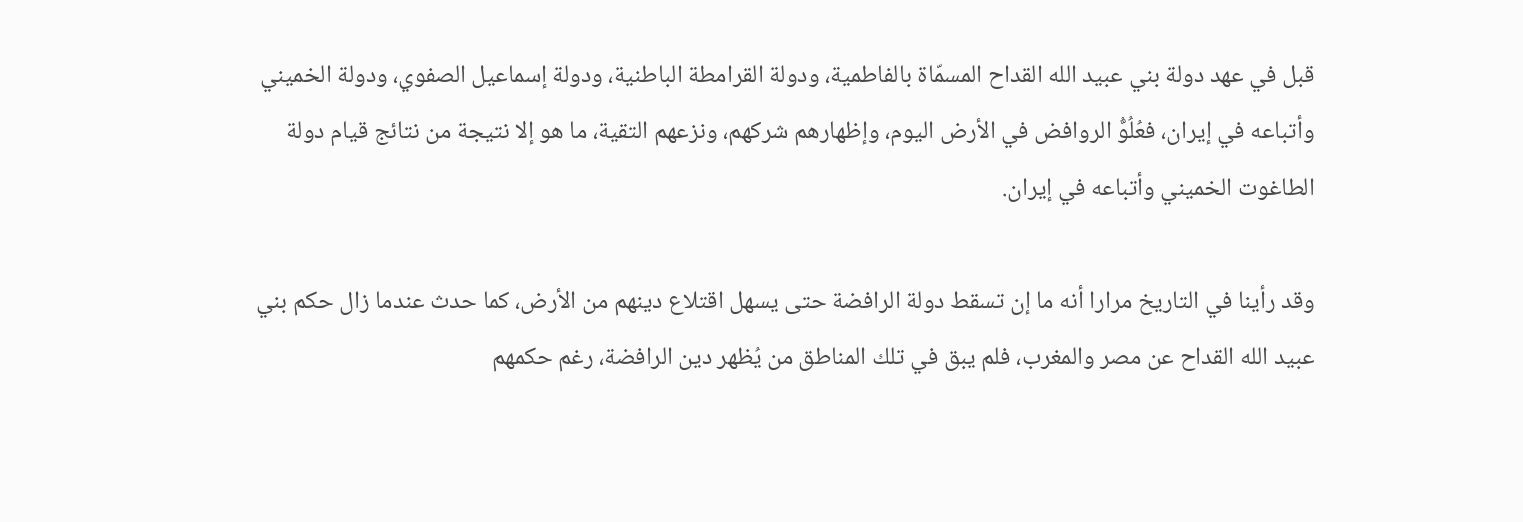قبل في عهد دولة بني عبيد الله القداح المسمّاة بالفاطمية، ودولة القرامطة الباطنية، ودولة إسماعيل الصفوي، ودولة الخميني وأتباعه في إيران، فعُلُوُّ الروافض في الأرض اليوم، وإظهارهم شركهم، ونزعهم التقية، ما هو إلا نتيجة من نتائج قيام دولة الطاغوت الخميني وأتباعه في إيران.

وقد رأينا في التاريخ مرارا أنه ما إن تسقط دولة الرافضة حتى يسهل اقتلاع دينهم من الأرض، كما حدث عندما زال حكم بني عبيد الله القداح عن مصر والمغرب، فلم يبق في تلك المناطق من يُظهر دين الرافضة، رغم حكمهم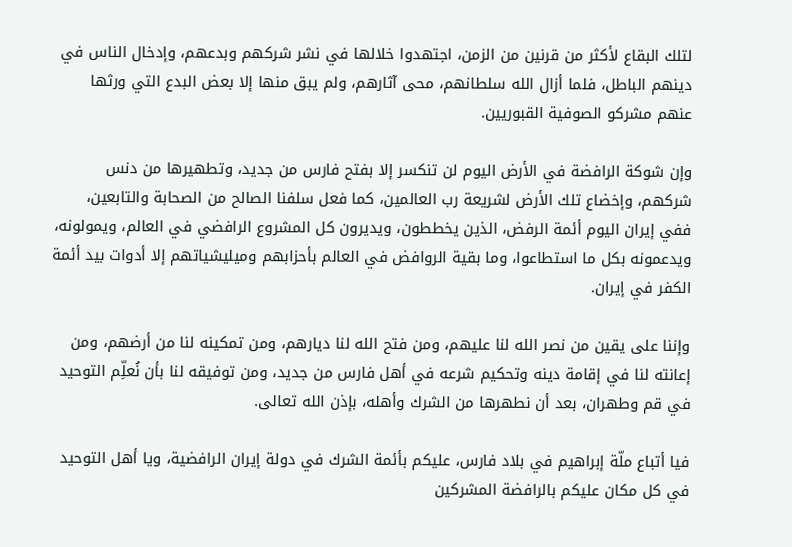لتلك البقاع لأكثر من قرنين من الزمن، اجتهدوا خلالها في نشر شركهم وبدعهم، وإدخال الناس في دينهم الباطل، فلما أزال الله سلطانهم، محى آثارهم، ولم يبق منها إلا بعض البدع التي ورثها عنهم مشركو الصوفية القبوريين.

وإن شوكة الرافضة في الأرض اليوم لن تنكسر إلا بفتح فارس من جديد، وتطهيرها من دنس شركهم، وإخضاع تلك الأرض لشريعة رب العالمين، كما فعل سلفنا الصالح من الصحابة والتابعين، ففي إيران اليوم أئمة الرفض، الذين يخططون، ويديرون كل المشروع الرافضي في العالم، ويمولونه، ويدعمونه بكل ما استطاعوا، وما بقية الروافض في العالم بأحزابهم وميليشياتهم إلا أدوات بيد أئمة الكفر في إيران.

وإننا على يقين من نصر الله لنا عليهم، ومن فتح الله لنا ديارهم، ومن تمكينه لنا من أرضهم، ومن إعانته لنا في إقامة دينه وتحكيم شرعه في أهل فارس من جديد، ومن توفيقه لنا بأن نُعلِّم التوحيد في قم وطهران، بعد أن نطهرها من الشرك وأهله، بإذن الله تعالى.

فيا أتباع ملّة إبراهيم في بلاد فارس، عليكم بأئمة الشرك في دولة إيران الرافضية، ويا أهل التوحيد في كل مكان عليكم بالرافضة المشركين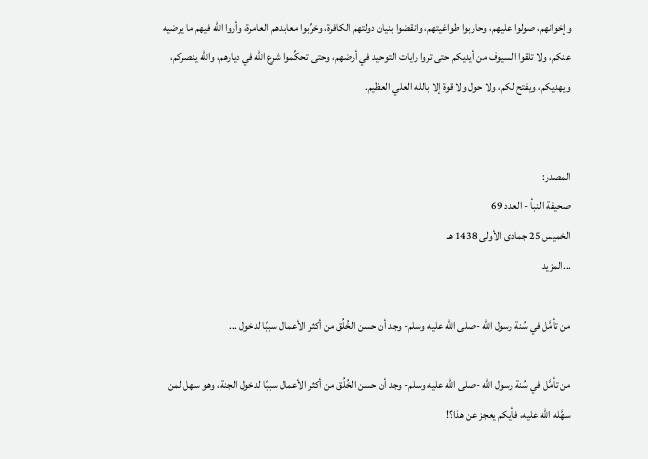وإخوانهم، صولوا عليهم، وحاربوا طواغيتهم، وانقضوا بنيان دولتهم الكافرة، وخرِّبوا معابدهم العامرة، وأروا الله فيهم ما يرضيه عنكم، ولا تلقوا السيوف من أيديكم حتى تروا رايات التوحيد في أرضهم، وحتى تحكِّموا شرع الله في ديارهم، والله ينصركم، ويهديكم، ويفتح لكم، ولا حول ولا قوة إلا بالله العلي العظيم.


المصدر:
صحيفة النبأ - العدد 69
الخميس 25 جمادى الأولى 1438 ه‍ـ
...المزيد

من تأمَّل في سُنة رسول الله -صلى الله عليه وسلم- وجد أن حسن الخُلُق من أكثر الأعمال سببًا لدخول ...

من تأمَّل في سُنة رسول الله -صلى الله عليه وسلم- وجد أن حسن الخُلُق من أكثر الأعمال سببًا لدخول الجنة، وهو سهل لمن سهَّله الله عليه، فأيكم يعجز عن هذا؟!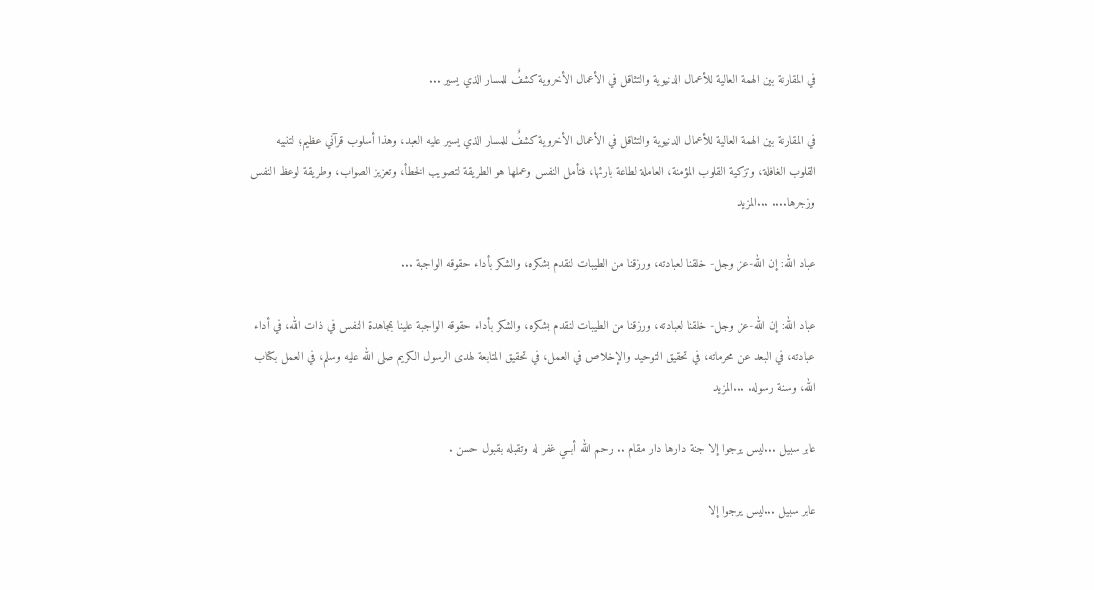في المقارنة بين الهمة العالية للأعمال الدنيوية والتثاقل في الأعمال الأخروية كشفٌ للمسار الذي يسير ...

في المقارنة بين الهمة العالية للأعمال الدنيوية والتثاقل في الأعمال الأخروية كشفٌ للمسار الذي يسير عليه العبد، وهذا أسلوب قرآني عظيم؛ لتنبيه القلوب الغافلة، وتزكية القلوب المؤمنة، العاملة لطاعة بارئها، فتأمل النفس وعملها هو الطريقة لتصويب الخطأ، وتعزيز الصواب، وطريقة لوعظ النفس وزجرها.... ...المزيد

عباد الله: إن الله-عز وجل- خلقنا لعبادته، ورزقنا من الطيبات لنقدم بشكره، والشكر بأداء حقوقه الواجبة ...

عباد الله: إن الله-عز وجل- خلقنا لعبادته، ورزقنا من الطيبات لنقدم بشكره، والشكر بأداء حقوقه الواجبة علينا بمجاهدة النفس في ذات الله، في أداء عبادته، في البعد عن محرماته، في تحقيق التوحيد والإخلاص في العمل، في تحقيق المتابعة لهدى الرسول الكريم صلى الله عليه وسلم، في العمل بكتاب الله، وسنة رسوله. ...المزيد

عابر سبيل ...ليس يرجوا إلا جنة دارها دار مقام .. رحم الله أبــي غفر له وتقبله بقبول حسن .

عابر سبيل ...ليس يرجوا إلا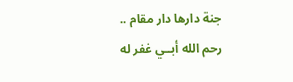جنة دارها دار مقام ..
رحم الله أبــي غفر له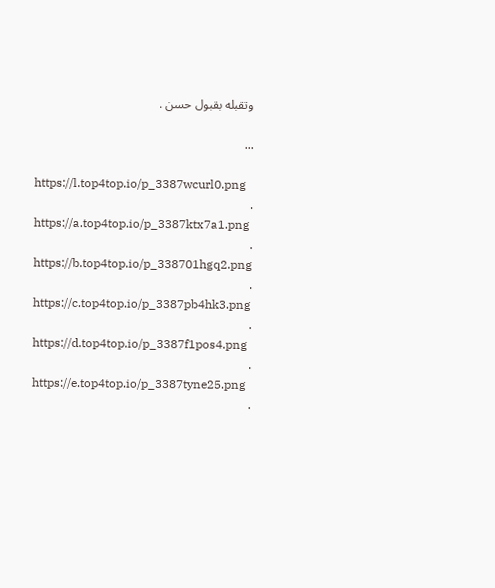وتقبله بقبول حسن .

...

https://l.top4top.io/p_3387wcurl0.png
.
https://a.top4top.io/p_3387ktx7a1.png
.
https://b.top4top.io/p_338701hgq2.png
.
https://c.top4top.io/p_3387pb4hk3.png
.
https://d.top4top.io/p_3387f1pos4.png
.
https://e.top4top.io/p_3387tyne25.png
.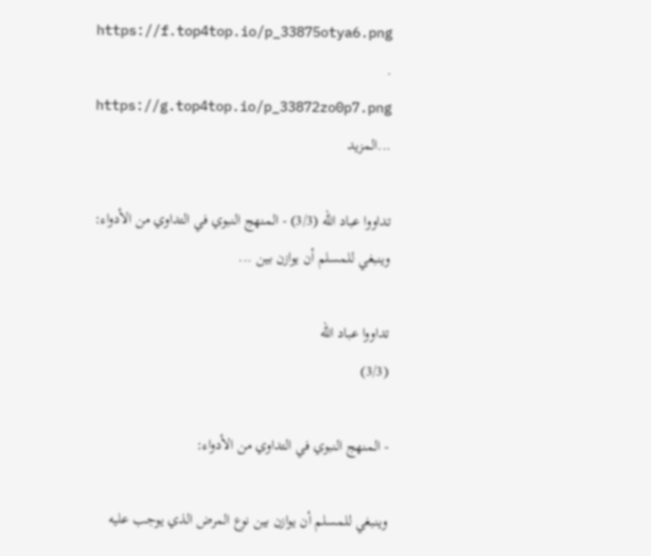https://f.top4top.io/p_33875otya6.png
.
https://g.top4top.io/p_33872zo0p7.png
...المزيد

تداووا عباد الله (3/3) - المنهج النبوي في التداوي من الأدواء: وينبغي للمسلم أن يوازن بين ...

تداووا عباد الله
(3/3)

- المنهج النبوي في التداوي من الأدواء:

وينبغي للمسلم أن يوازن بين نوع المرض الذي يوجب عليه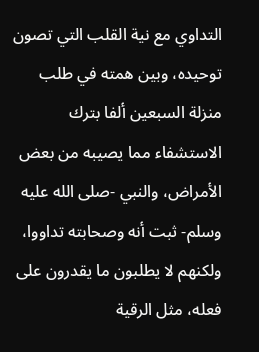التداوي مع نية القلب التي تصون توحيده، وبين همته في طلب منزلة السبعين ألفا بترك الاستشفاء مما يصيبه من بعض الأمراض، والنبي -صلى الله عليه وسلم- ثبت أنه وصحابته تداووا، ولكنهم لا يطلبون ما يقدرون على فعله، مثل الرقية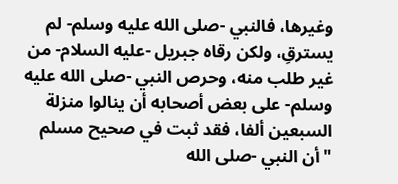وغيرها، فالنبي -صلى الله عليه وسلم- لم يسترقِ، ولكن رقاه جبريل -عليه السلام- من غير طلب منه، وحرص النبي -صلى الله عليه وسلم- على بعض أصحابه أن ينالوا منزلة السبعين ألفا، فقد ثبت في صحيح مسلم "أن النبي -صلى الله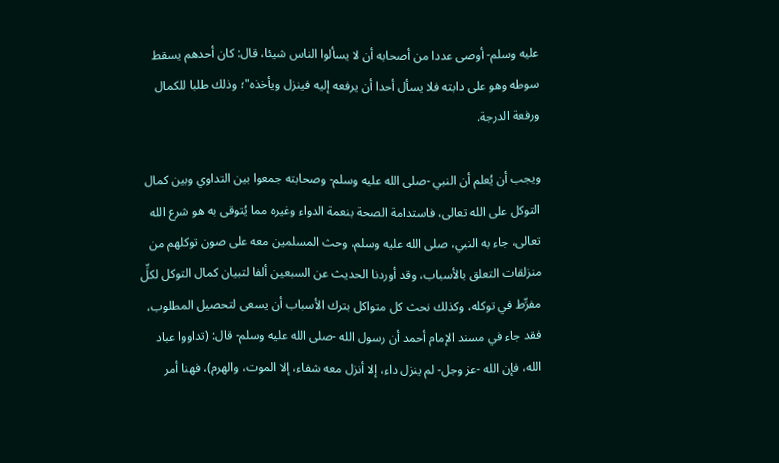عليه وسلم- أوصى عددا من أصحابه أن لا يسألوا الناس شيئا، قال: كان أحدهم يسقط سوطه وهو على دابته فلا يسأل أحدا أن يرفعه إليه فينزل ويأخذه"؛ وذلك طلبا للكمال ورفعة الدرجة.

ويجب أن يُعلم أن النبي -صلى الله عليه وسلم- وصحابته جمعوا بين التداوي وبين كمال التوكل على الله تعالى، فاستدامة الصحة بنعمة الدواء وغيره مما يُتوقى به هو شرع الله تعالى، جاء به النبي، صلى الله عليه وسلم، وحث المسلمين معه على صون توكلهم من منزلقات التعلق بالأسباب، وقد أوردنا الحديث عن السبعين ألفا لتبيان كمال التوكل لكلِّ مفرِّط في توكله، وكذلك نحث كل متواكل بترك الأسباب أن يسعى لتحصيل المطلوب، فقد جاء في مسند الإمام أحمد أن رسول الله -صلى الله عليه وسلم- قال: (تداووا عباد الله، فإن الله -عز وجل- لم ينزل داء، إلا أنزل معه شفاء، إلا الموت، والهرم)، فهنا أمر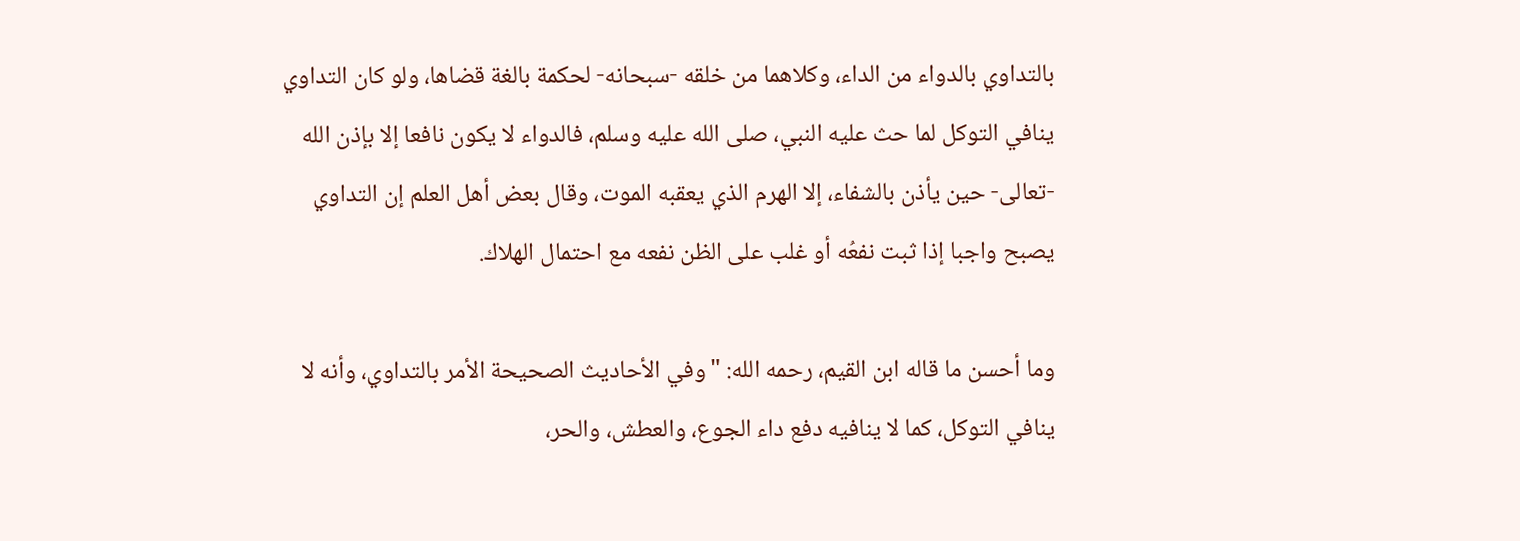بالتداوي بالدواء من الداء، وكلاهما من خلقه -سبحانه- لحكمة بالغة قضاها، ولو كان التداوي ينافي التوكل لما حث عليه النبي، صلى الله عليه وسلم، فالدواء لا يكون نافعا إلا بإذن الله -تعالى- حين يأذن بالشفاء، إلا الهرم الذي يعقبه الموت، وقال بعض أهل العلم إن التداوي يصبح واجبا إذا ثبت نفعُه أو غلب على الظن نفعه مع احتمال الهلاك.

وما أحسن ما قاله ابن القيم، رحمه الله: "وفي الأحاديث الصحيحة الأمر بالتداوي، وأنه لا ينافي التوكل، كما لا ينافيه دفع داء الجوع، والعطش، والحر،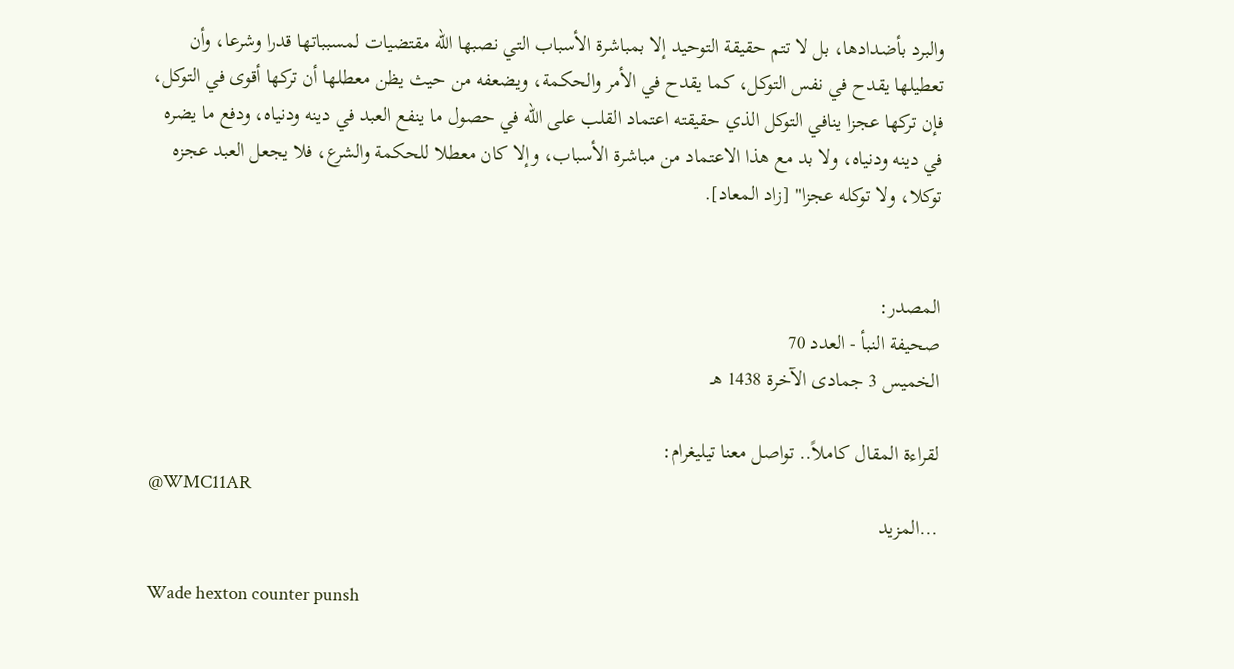والبرد بأضدادها، بل لا تتم حقيقة التوحيد إلا بمباشرة الأسباب التي نصبها الله مقتضيات لمسبباتها قدرا وشرعا، وأن تعطيلها يقدح في نفس التوكل، كما يقدح في الأمر والحكمة، ويضعفه من حيث يظن معطلها أن تركها أقوى في التوكل، فإن تركها عجزا ينافي التوكل الذي حقيقته اعتماد القلب على الله في حصول ما ينفع العبد في دينه ودنياه، ودفع ما يضره في دينه ودنياه، ولا بد مع هذا الاعتماد من مباشرة الأسباب، وإلا كان معطلا للحكمة والشرع، فلا يجعل العبد عجزه توكلا، ولا توكله عجزا" [زاد المعاد].


المصدر:
صحيفة النبأ - العدد 70
الخميس 3 جمادى الآخرة 1438 ه‍ـ

لقراءة المقال كاملاً.. تواصل معنا تيليغرام:
@WMC11AR
...المزيد

Wade hexton counter punsh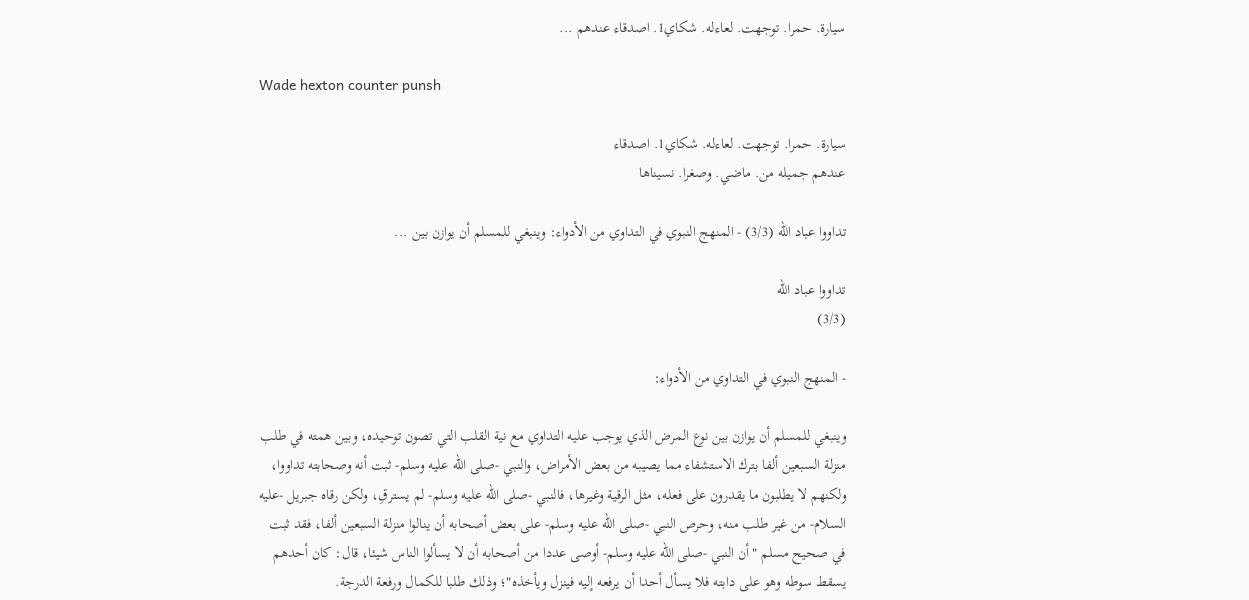سيارة. حمرا. توجهت. لعاءله. شكاي1. اصدقاء عندهم ...

Wade hexton counter punsh

سيارة. حمرا. توجهت. لعاءله. شكاي1. اصدقاء
عندهم جميله من. ماضي. وصغرا. نسيناها

تداووا عباد الله (3/3) - المنهج النبوي في التداوي من الأدواء: وينبغي للمسلم أن يوازن بين ...

تداووا عباد الله
(3/3)

- المنهج النبوي في التداوي من الأدواء:

وينبغي للمسلم أن يوازن بين نوع المرض الذي يوجب عليه التداوي مع نية القلب التي تصون توحيده، وبين همته في طلب منزلة السبعين ألفا بترك الاستشفاء مما يصيبه من بعض الأمراض، والنبي -صلى الله عليه وسلم- ثبت أنه وصحابته تداووا، ولكنهم لا يطلبون ما يقدرون على فعله، مثل الرقية وغيرها، فالنبي -صلى الله عليه وسلم- لم يسترقِ، ولكن رقاه جبريل -عليه السلام- من غير طلب منه، وحرص النبي -صلى الله عليه وسلم- على بعض أصحابه أن ينالوا منزلة السبعين ألفا، فقد ثبت في صحيح مسلم "أن النبي -صلى الله عليه وسلم- أوصى عددا من أصحابه أن لا يسألوا الناس شيئا، قال: كان أحدهم يسقط سوطه وهو على دابته فلا يسأل أحدا أن يرفعه إليه فينزل ويأخذه"؛ وذلك طلبا للكمال ورفعة الدرجة.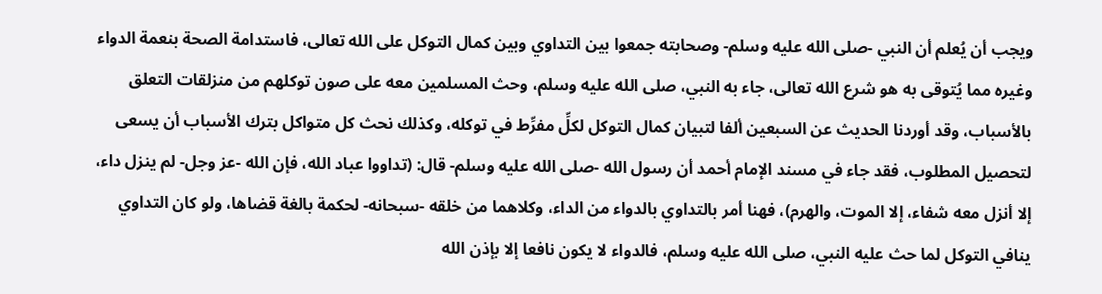ويجب أن يُعلم أن النبي -صلى الله عليه وسلم- وصحابته جمعوا بين التداوي وبين كمال التوكل على الله تعالى، فاستدامة الصحة بنعمة الدواء وغيره مما يُتوقى به هو شرع الله تعالى، جاء به النبي، صلى الله عليه وسلم، وحث المسلمين معه على صون توكلهم من منزلقات التعلق بالأسباب، وقد أوردنا الحديث عن السبعين ألفا لتبيان كمال التوكل لكلِّ مفرِّط في توكله، وكذلك نحث كل متواكل بترك الأسباب أن يسعى لتحصيل المطلوب، فقد جاء في مسند الإمام أحمد أن رسول الله -صلى الله عليه وسلم- قال: (تداووا عباد الله، فإن الله -عز وجل- لم ينزل داء، إلا أنزل معه شفاء، إلا الموت، والهرم)، فهنا أمر بالتداوي بالدواء من الداء، وكلاهما من خلقه -سبحانه- لحكمة بالغة قضاها، ولو كان التداوي ينافي التوكل لما حث عليه النبي، صلى الله عليه وسلم، فالدواء لا يكون نافعا إلا بإذن الله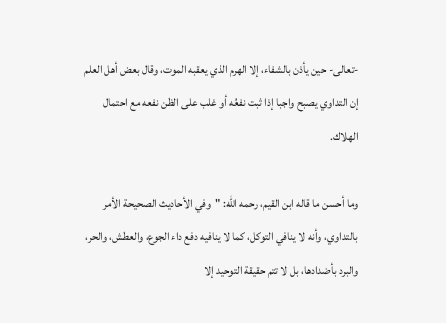-تعالى- حين يأذن بالشفاء، إلا الهرم الذي يعقبه الموت، وقال بعض أهل العلم إن التداوي يصبح واجبا إذا ثبت نفعُه أو غلب على الظن نفعه مع احتمال الهلاك.

وما أحسن ما قاله ابن القيم، رحمه الله: "وفي الأحاديث الصحيحة الأمر بالتداوي، وأنه لا ينافي التوكل، كما لا ينافيه دفع داء الجوع، والعطش، والحر، والبرد بأضدادها، بل لا تتم حقيقة التوحيد إلا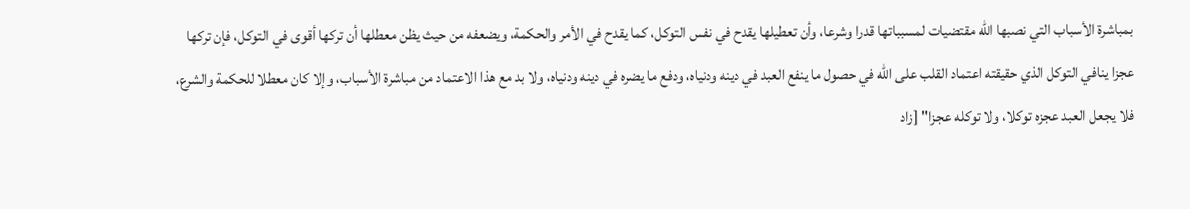بمباشرة الأسباب التي نصبها الله مقتضيات لمسبباتها قدرا وشرعا، وأن تعطيلها يقدح في نفس التوكل، كما يقدح في الأمر والحكمة، ويضعفه من حيث يظن معطلها أن تركها أقوى في التوكل، فإن تركها عجزا ينافي التوكل الذي حقيقته اعتماد القلب على الله في حصول ما ينفع العبد في دينه ودنياه، ودفع ما يضره في دينه ودنياه، ولا بد مع هذا الاعتماد من مباشرة الأسباب، وإلا كان معطلا للحكمة والشرع، فلا يجعل العبد عجزه توكلا، ولا توكله عجزا" [زاد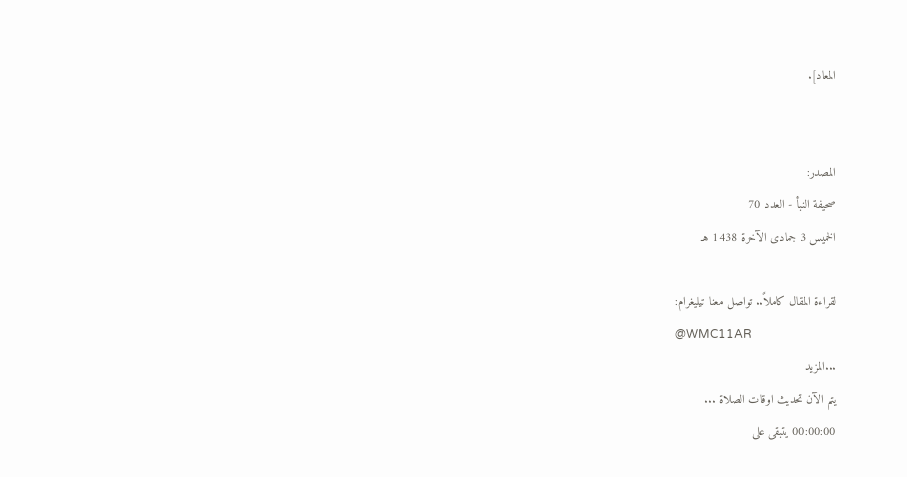المعاد].


المصدر:
صحيفة النبأ - العدد 70
الخميس 3 جمادى الآخرة 1438 ه‍ـ

لقراءة المقال كاملاً.. تواصل معنا تيليغرام:
@WMC11AR
...المزيد
يتم الآن تحديث اوقات الصلاة ...
00:00:00 يتبقى على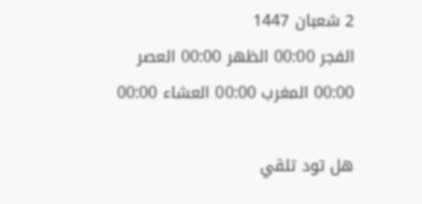2 شعبان 1447
الفجر 00:00 الظهر 00:00 العصر 00:00 المغرب 00:00 العشاء 00:00

هل تود تلقي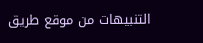التنبيهات من موقع طريق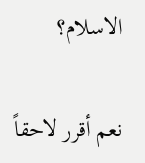الاسلام؟

نعم أقرر لاحقاً